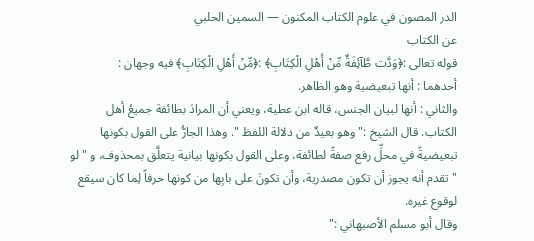الدر المصون في علوم الكتاب المكنون — السمين الحلبي
عن الكتاب
قوله تعالى :﴿وَدَّت طَّآئِفَةٌ مِّنْ أَهْلِ الْكِتَابِ﴾ :﴿مِّنْ أَهْلِ الْكِتَابِ﴾ فيه وجهان :
أحدهما : أنها تبعيضية وهو الظاهر.
والثاني : أنها لبيان الجنس، قاله ابن عطية، ويعني أن المرادَ بطائفة جميعُ أهل الكتاب. قال الشيخ :" وهو بعيدٌ من دلالة اللفظ ". وهذا الجارُّ على القول بكونها تبعيضيةً في محلِّ رفع صفةً لطائفة، وعلى القول بكونها بيانية يتعلَّق بمحذوف، و " لو " تقدم أنه يجوز أن تكون مصدرية، وأن تكونَ على بابِها من كونها حرفاً لِما كان سيقع لوقوع غيره.
وقال أبو مسلم الأصبهاني :"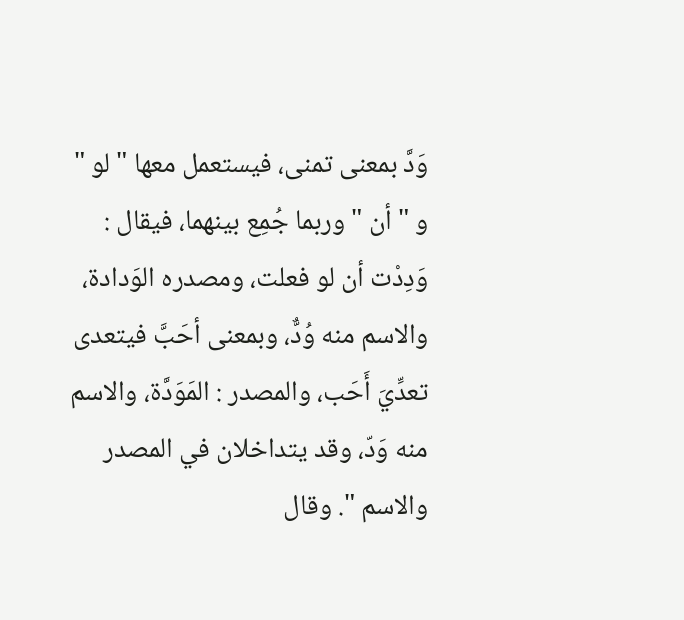وَدَّ بمعنى تمنى، فيستعمل معها " لو " و " أن " وربما جُمِع بينهما، فيقال : وَدِدْت أن لو فعلت، ومصدره الوَدادة، والاسم منه وُدٌّ، وبمعنى أحَبَّ فيتعدى تعدِّيَ أَحَب، والمصدر : المَوَدَّة، والاسم منه وَدّ، وقد يتداخلان في المصدر والاسم ". وقال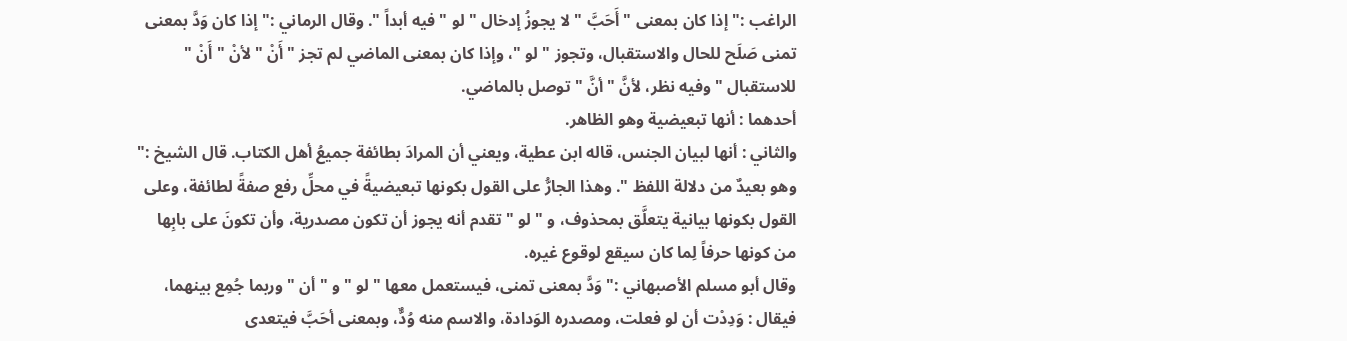الراغب :" إذا كان بمعنى " أَحَبَّ " لا يجوزُ إدخال " لو " فيه أبداً ". وقال الرماني :" إذا كان وَدَّ بمعنى تمنى صَلَح للحال والاستقبال، وتجوز " لو "، وإذا كان بمعنى الماضي لم تجز " أَنْ " لأنْ " أَنْ " للاستقبال " وفيه نظر، لأنَّ " أنَّ " توصل بالماضي.
أحدهما : أنها تبعيضية وهو الظاهر.
والثاني : أنها لبيان الجنس، قاله ابن عطية، ويعني أن المرادَ بطائفة جميعُ أهل الكتاب. قال الشيخ :" وهو بعيدٌ من دلالة اللفظ ". وهذا الجارُّ على القول بكونها تبعيضيةً في محلِّ رفع صفةً لطائفة، وعلى القول بكونها بيانية يتعلَّق بمحذوف، و " لو " تقدم أنه يجوز أن تكون مصدرية، وأن تكونَ على بابِها من كونها حرفاً لِما كان سيقع لوقوع غيره.
وقال أبو مسلم الأصبهاني :" وَدَّ بمعنى تمنى، فيستعمل معها " لو " و " أن " وربما جُمِع بينهما، فيقال : وَدِدْت أن لو فعلت، ومصدره الوَدادة، والاسم منه وُدٌّ، وبمعنى أحَبَّ فيتعدى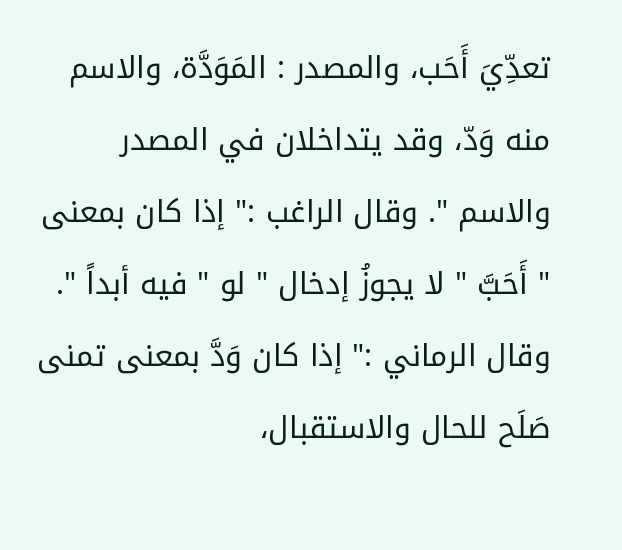تعدِّيَ أَحَب، والمصدر : المَوَدَّة، والاسم منه وَدّ، وقد يتداخلان في المصدر والاسم ". وقال الراغب :" إذا كان بمعنى " أَحَبَّ " لا يجوزُ إدخال " لو " فيه أبداً ". وقال الرماني :" إذا كان وَدَّ بمعنى تمنى صَلَح للحال والاستقبال،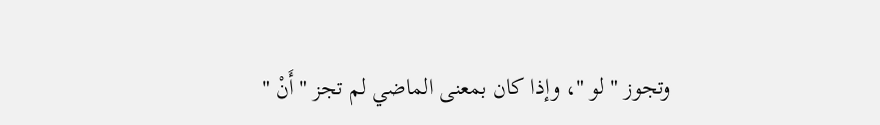وتجوز " لو "، وإذا كان بمعنى الماضي لم تجز " أَنْ "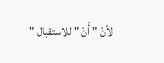لأنْ " أَنْ " للاستقبال "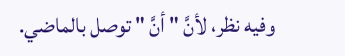وفيه نظر، لأنَّ " أنَّ " توصل بالماضي.